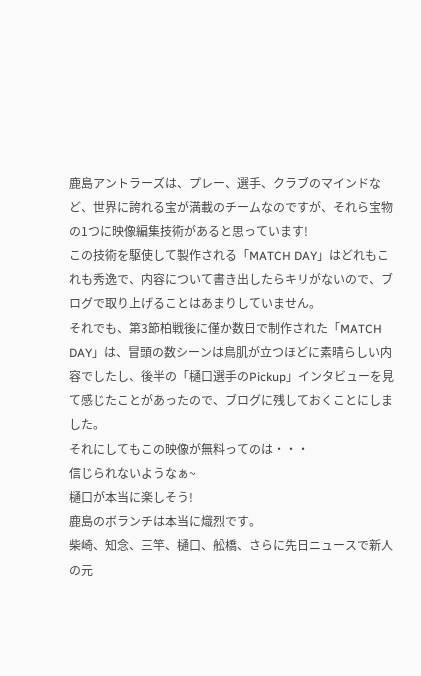鹿島アントラーズは、プレー、選手、クラブのマインドなど、世界に誇れる宝が満載のチームなのですが、それら宝物の1つに映像編集技術があると思っています!
この技術を駆使して製作される「MATCH DAY」はどれもこれも秀逸で、内容について書き出したらキリがないので、ブログで取り上げることはあまりしていません。
それでも、第3節柏戦後に僅か数日で制作された「MATCH DAY」は、冒頭の数シーンは鳥肌が立つほどに素晴らしい内容でしたし、後半の「樋口選手のPickup」インタビューを見て感じたことがあったので、ブログに残しておくことにしました。
それにしてもこの映像が無料ってのは・・・
信じられないようなぁ~
樋口が本当に楽しそう!
鹿島のボランチは本当に熾烈です。
柴崎、知念、三竿、樋口、舩橋、さらに先日ニュースで新人の元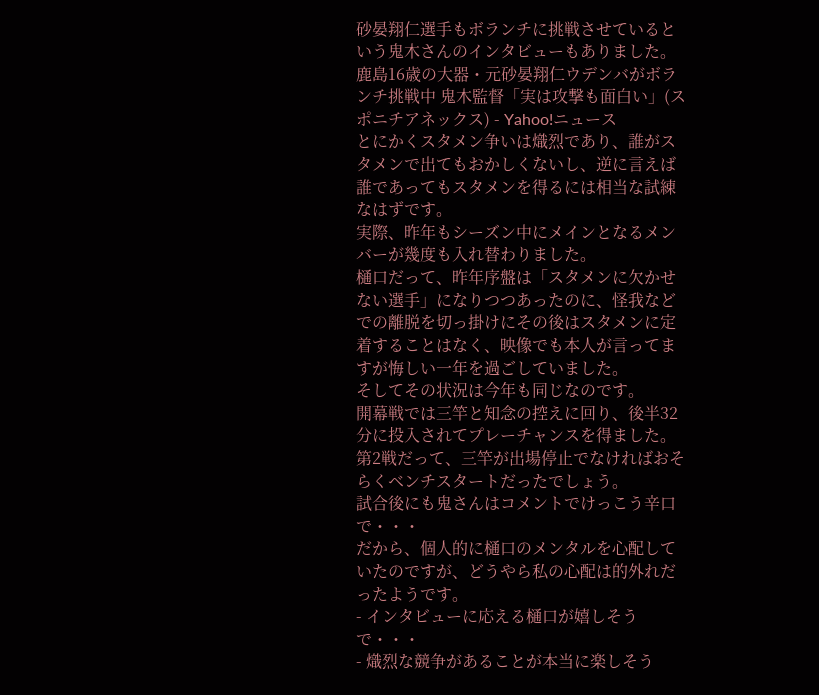砂晏翔仁選手もボランチに挑戦させているという鬼木さんのインタビューもありました。
鹿島16歳の大器・元砂晏翔仁ウデンバがボランチ挑戦中 鬼木監督「実は攻撃も面白い」(スポニチアネックス) - Yahoo!ニュース
とにかくスタメン争いは熾烈であり、誰がスタメンで出てもおかしくないし、逆に言えば誰であってもスタメンを得るには相当な試練なはずです。
実際、昨年もシーズン中にメインとなるメンバーが幾度も入れ替わりました。
樋口だって、昨年序盤は「スタメンに欠かせない選手」になりつつあったのに、怪我などでの離脱を切っ掛けにその後はスタメンに定着することはなく、映像でも本人が言ってますが悔しい一年を過ごしていました。
そしてその状況は今年も同じなのです。
開幕戦では三竿と知念の控えに回り、後半32分に投入されてプレーチャンスを得ました。
第2戦だって、三竿が出場停止でなければおそらくベンチスタートだったでしょう。
試合後にも鬼さんはコメントでけっこう辛口で・・・
だから、個人的に樋口のメンタルを心配していたのですが、どうやら私の心配は的外れだったようです。
- インタビューに応える樋口が嬉しそうで・・・
- 熾烈な競争があることが本当に楽しそう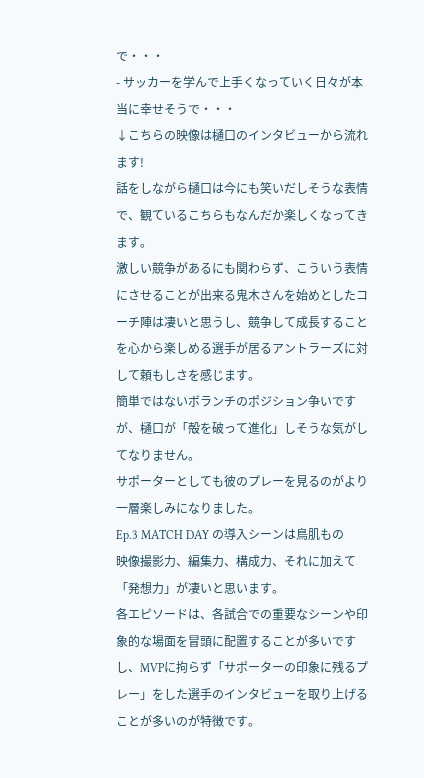で・・・
- サッカーを学んで上手くなっていく日々が本当に幸せそうで・・・
↓こちらの映像は樋口のインタビューから流れます!
話をしながら樋口は今にも笑いだしそうな表情で、観ているこちらもなんだか楽しくなってきます。
激しい競争があるにも関わらず、こういう表情にさせることが出来る鬼木さんを始めとしたコーチ陣は凄いと思うし、競争して成長することを心から楽しめる選手が居るアントラーズに対して頼もしさを感じます。
簡単ではないボランチのポジション争いですが、樋口が「殻を破って進化」しそうな気がしてなりません。
サポーターとしても彼のプレーを見るのがより一層楽しみになりました。
Ep.3 MATCH DAY の導入シーンは鳥肌もの
映像撮影力、編集力、構成力、それに加えて「発想力」が凄いと思います。
各エピソードは、各試合での重要なシーンや印象的な場面を冒頭に配置することが多いですし、MVPに拘らず「サポーターの印象に残るプレー」をした選手のインタビューを取り上げることが多いのが特徴です。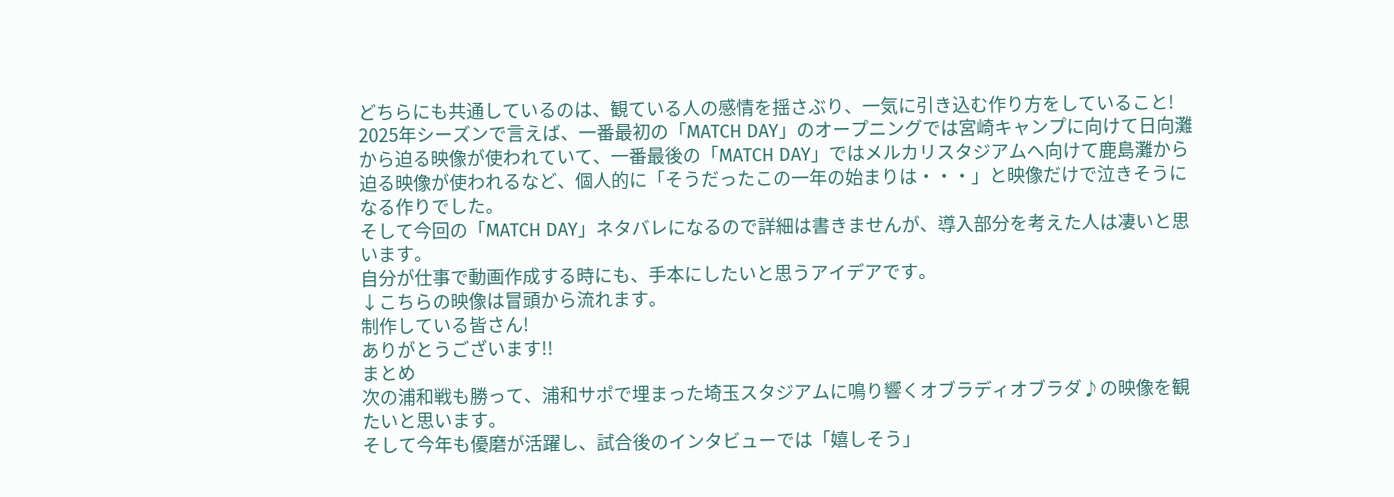どちらにも共通しているのは、観ている人の感情を揺さぶり、一気に引き込む作り方をしていること!
2025年シーズンで言えば、一番最初の「MATCH DAY」のオープニングでは宮崎キャンプに向けて日向灘から迫る映像が使われていて、一番最後の「MATCH DAY」ではメルカリスタジアムへ向けて鹿島灘から迫る映像が使われるなど、個人的に「そうだったこの一年の始まりは・・・」と映像だけで泣きそうになる作りでした。
そして今回の「MATCH DAY」ネタバレになるので詳細は書きませんが、導入部分を考えた人は凄いと思います。
自分が仕事で動画作成する時にも、手本にしたいと思うアイデアです。
↓こちらの映像は冒頭から流れます。
制作している皆さん!
ありがとうございます!!
まとめ
次の浦和戦も勝って、浦和サポで埋まった埼玉スタジアムに鳴り響くオブラディオブラダ♪の映像を観たいと思います。
そして今年も優磨が活躍し、試合後のインタビューでは「嬉しそう」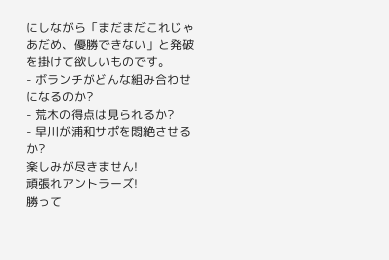にしながら「まだまだこれじゃあだめ、優勝できない」と発破を掛けて欲しいものです。
- ボランチがどんな組み合わせになるのか?
- 荒木の得点は見られるか?
- 早川が浦和サポを悶絶させるか?
楽しみが尽きません!
頑張れアントラーズ!
勝って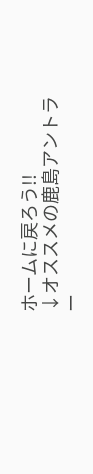ホームに戻ろう!!
↓オススメの鹿島アントラー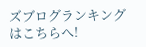ズブログランキングはこちらへ!